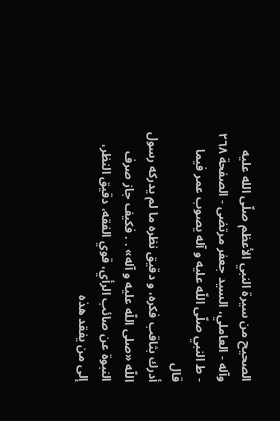الصحيح من سيرة النبي الأعظم صلّى الله عليه وآله - العاملي، السيد جعفر مرتضى - الصفحة ٢٦٨ - ط النبي صلّى اللّه عليه و آله يصوب عمر فيما قال
أدرك بثاقب فكره، و دقيق نظره ما لم يدركه رسول اللّه «صلى اللّه عليه و آله» . . فكيف جاز صرف النبوة عن صائب الرأي، قوي الفقه، دقيق النظر، إلى من يفقد هذه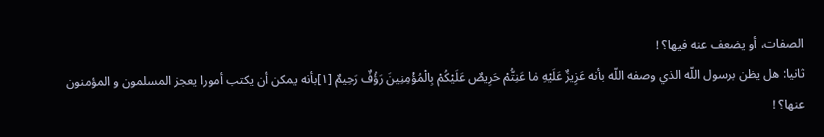الصفات، أو يضعف عنه فيها؟ !
ثانيا: هل يظن برسول اللّه الذي وصفه اللّه بأنه عَزِيزٌ عَلَيْهِ مٰا عَنِتُّمْ حَرِيصٌ عَلَيْكُمْ بِالْمُؤْمِنِينَ رَؤُفٌ رَحِيمٌ [١]بأنه يمكن أن يكتب أمورا يعجز المسلمون و المؤمنون عنها؟ !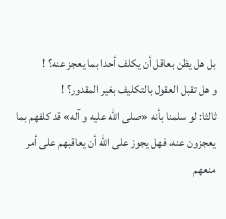بل هل يظن بعاقل أن يكلف أحدا بما يعجز عنه؟ !
و هل تقبل العقول بالتكليف بغير المقدور؟ !
ثالثا: لو سلمنا بأنه «صلى اللّه عليه و آله» قد كلفهم بما يعجزون عنه، فهل يجوز على اللّه أن يعاقبهم على أمر منعهم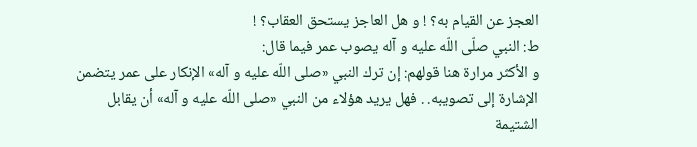العجز عن القيام به؟ ! و هل العاجز يستحق العقاب؟ !
ط: النبي صلّى اللّه عليه و آله يصوب عمر فيما قال:
و الأكثر مرارة هنا قولهم: إن ترك النبي «صلى اللّه عليه و آله» الإنكار على عمر يتضمن الإشارة إلى تصويبه. . فهل يريد هؤلاء من النبي «صلى اللّه عليه و آله» أن يقابل الشتيمة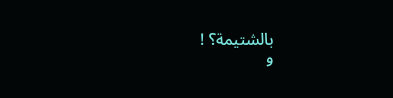بالشتيمة؟ !
و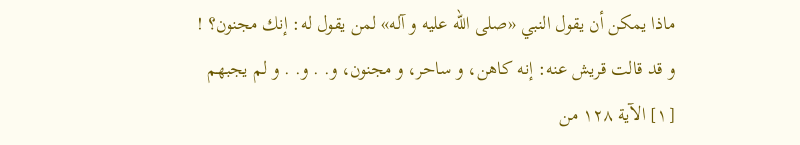ماذا يمكن أن يقول النبي «صلى اللّه عليه و آله» لمن يقول له: إنك مجنون؟ !
و قد قالت قريش عنه: إنه كاهن، و ساحر، و مجنون، و. . و. . و لم يجبهم
[١] الآية ١٢٨ من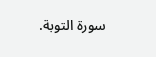سورة التوبة.